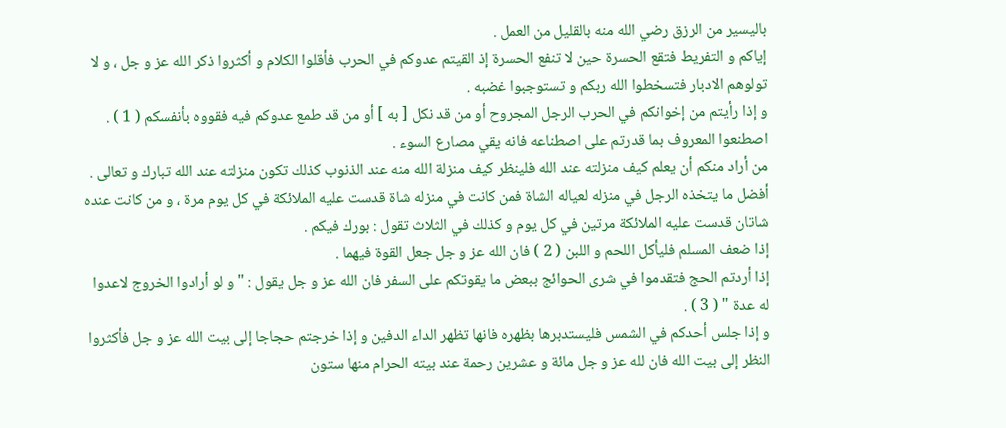باليسير من الرزق رضي الله منه بالقليل من العمل .
إياكم و التفريط فتقع الحسرة حين لا تنفع الحسرة إذ القيتم عدوكم في الحرب فأقلوا الكلام و أكثروا ذكر الله عز و جل ، و لا تولوهم الادبار فتسخطوا الله ربكم و تستوجبوا غضبه .
و إذا رأيتم من إخوانكم في الحرب الرجل المجروح أو من قد نكل [ به ] أو من قد طمع عدوكم فيه فقووه بأنفسكم ( 1 ) .
اصطنعوا المعروف بما قدرتم على اصطناعه فانه يقي مصارع السوء .
من أراد منكم أن يعلم كيف منزلته عند الله فلينظر كيف منزلة الله منه عند الذنوب كذلك تكون منزلته عند الله تبارك و تعالى .
أفضل ما يتخذه الرجل في منزله لعياله الشاة فمن كانت في منزله شاة قدست عليه الملائكة في كل يوم مرة ، و من كانت عنده شاتان قدست عليه الملائكة مرتين في كل يوم و كذلك في الثلاث تقول : بورك فيكم .
إذا ضعف المسلم فليأكل اللحم و اللبن ( 2 ) فان الله عز و جل جعل القوة فيهما .
إذا أردتم الحج فتقدموا في شرى الحوائج ببعض ما يقوتكم على السفر فان الله عز و جل يقول : " و لو أرادوا الخروج لاعدوا له عدة " ( 3 ) .
و إذا جلس أحدكم في الشمس فليستدبرها بظهره فانها تظهر الداء الدفين و إذا خرجتم حجاجا إلى بيت الله عز و جل فأكثروا النظر إلى بيت الله فان لله عز و جل مائة و عشرين رحمة عند بيته الحرام منها ستون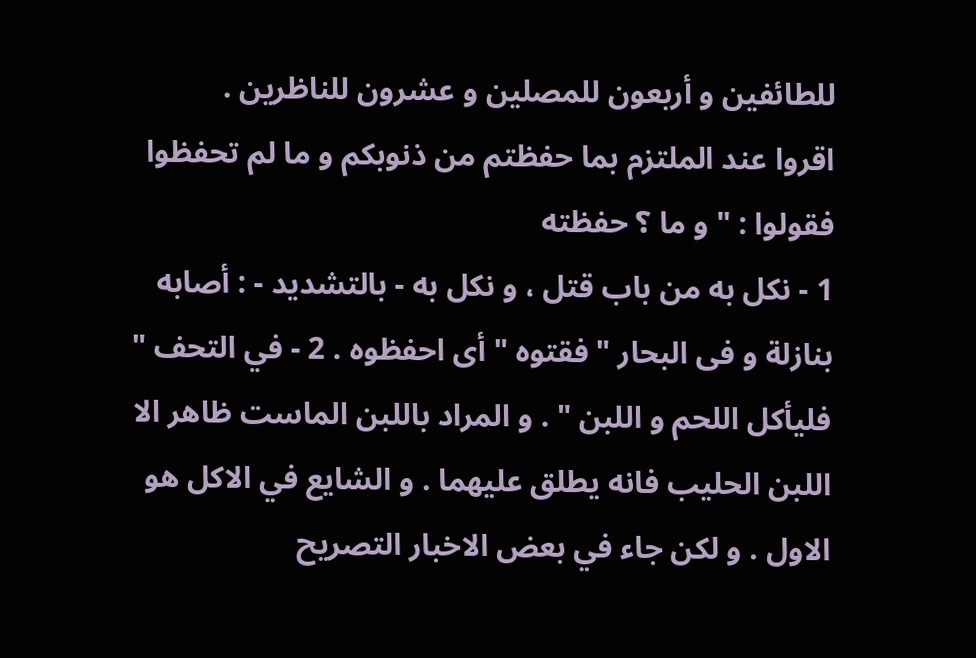للطائفين و أربعون للمصلين و عشرون للناظرين .
اقروا عند الملتزم بما حفظتم من ذنوبكم و ما لم تحفظوا فقولوا : " و ما ؟ حفظته
1 - نكل به من باب قتل ، و نكل به - بالتشديد - : أصابه بنازلة و فى البحار " فقتوه " أى احفظوه . 2 - في التحف " فليأكل اللحم و اللبن " . و المراد باللبن الماست ظاهر الا اللبن الحليب فانه يطلق عليهما . و الشايع في الاكل هو الاول . و لكن جاء في بعض الاخبار التصريح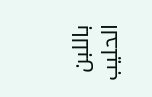باللبن الحليب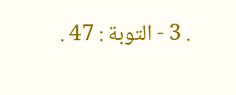. 3 - التوبة : 47 .